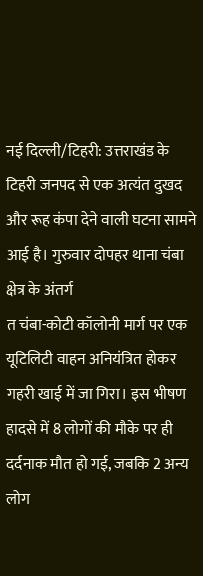नई दिल्ली/टिहरी: उत्तराखंड के टिहरी जनपद से एक अत्यंत दुखद और रूह कंपा देने वाली घटना सामने आई है। गुरुवार दोपहर थाना चंबा क्षेत्र के अंतर्ग
त चंबा-कोटी कॉलोनी मार्ग पर एक यूटिलिटी वाहन अनियंत्रित होकर गहरी खाई में जा गिरा। इस भीषण हादसे में 8 लोगों की मौके पर ही दर्दनाक मौत हो गई, जबकि 2 अन्य लोग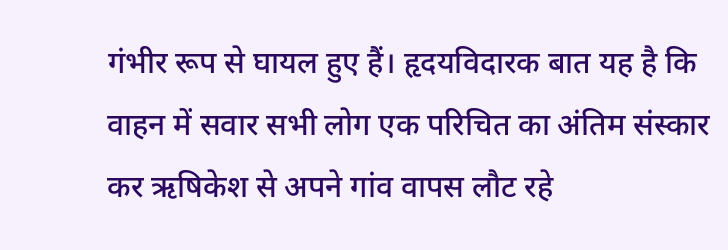गंभीर रूप से घायल हुए हैं। हृदयविदारक बात यह है कि वाहन में सवार सभी लोग एक परिचित का अंतिम संस्कार कर ऋषिकेश से अपने गांव वापस लौट रहे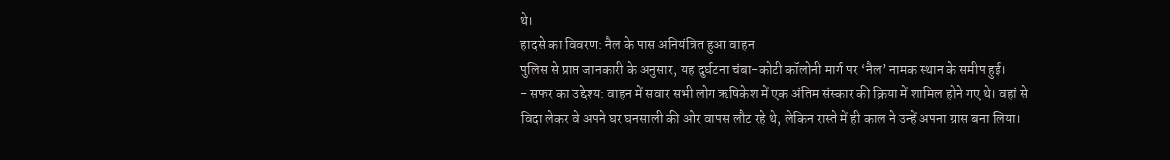थे।
हादसे का विवरण: नैल के पास अनियंत्रित हुआ वाहन
पुलिस से प्राप्त जानकारी के अनुसार, यह दुर्घटना चंबा-कोटी कॉलोनी मार्ग पर ‘नैल’ नामक स्थान के समीप हुई।
- सफर का उद्देश्य: वाहन में सवार सभी लोग ऋषिकेश में एक अंतिम संस्कार की क्रिया में शामिल होने गए थे। वहां से विदा लेकर वे अपने घर घनसाली की ओर वापस लौट रहे थे, लेकिन रास्ते में ही काल ने उन्हें अपना ग्रास बना लिया।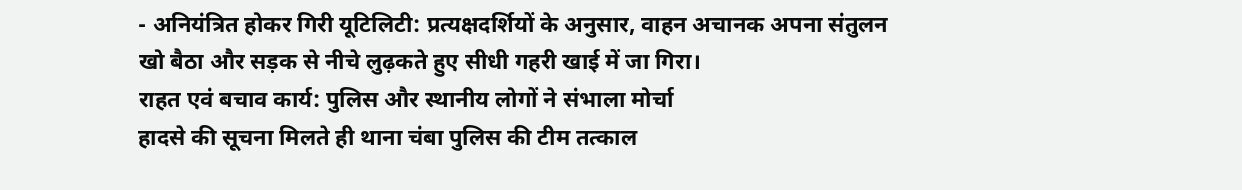- अनियंत्रित होकर गिरी यूटिलिटी: प्रत्यक्षदर्शियों के अनुसार, वाहन अचानक अपना संतुलन खो बैठा और सड़क से नीचे लुढ़कते हुए सीधी गहरी खाई में जा गिरा।
राहत एवं बचाव कार्य: पुलिस और स्थानीय लोगों ने संभाला मोर्चा
हादसे की सूचना मिलते ही थाना चंबा पुलिस की टीम तत्काल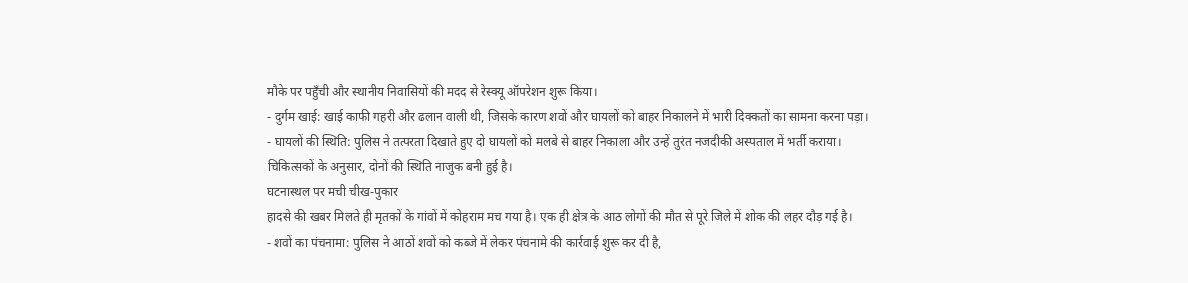मौके पर पहुँची और स्थानीय निवासियों की मदद से रेस्क्यू ऑपरेशन शुरू किया।
- दुर्गम खाई: खाई काफी गहरी और ढलान वाली थी, जिसके कारण शवों और घायलों को बाहर निकालने में भारी दिक्कतों का सामना करना पड़ा।
- घायलों की स्थिति: पुलिस ने तत्परता दिखाते हुए दो घायलों को मलबे से बाहर निकाला और उन्हें तुरंत नजदीकी अस्पताल में भर्ती कराया। चिकित्सकों के अनुसार, दोनों की स्थिति नाजुक बनी हुई है।
घटनास्थल पर मची चीख-पुकार
हादसे की खबर मिलते ही मृतकों के गांवों में कोहराम मच गया है। एक ही क्षेत्र के आठ लोगों की मौत से पूरे जिले में शोक की लहर दौड़ गई है।
- शवों का पंचनामा: पुलिस ने आठों शवों को कब्जे में लेकर पंचनामे की कार्रवाई शुरू कर दी है,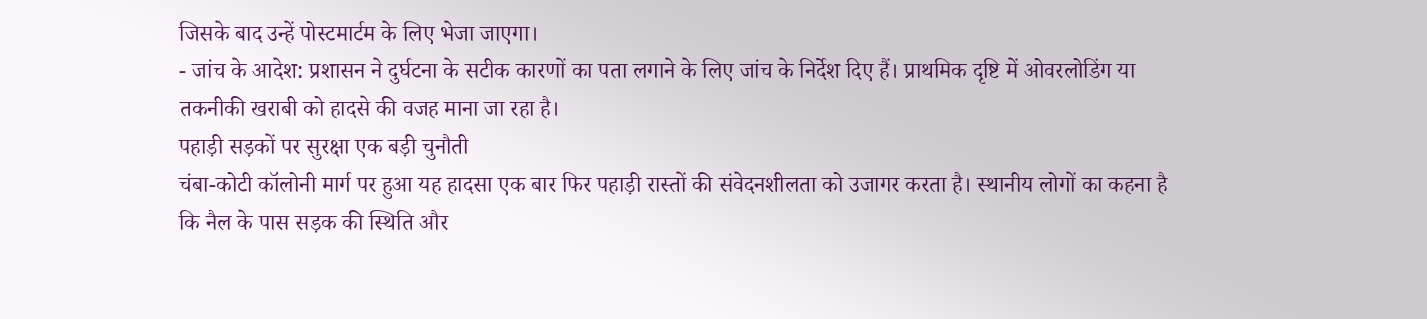जिसके बाद उन्हें पोस्टमार्टम के लिए भेजा जाएगा।
- जांच के आदेश: प्रशासन ने दुर्घटना के सटीक कारणों का पता लगाने के लिए जांच के निर्देश दिए हैं। प्राथमिक दृष्टि में ओवरलोडिंग या तकनीकी खराबी को हादसे की वजह माना जा रहा है।
पहाड़ी सड़कों पर सुरक्षा एक बड़ी चुनौती
चंबा-कोटी कॉलोनी मार्ग पर हुआ यह हादसा एक बार फिर पहाड़ी रास्तों की संवेदनशीलता को उजागर करता है। स्थानीय लोगों का कहना है कि नैल के पास सड़क की स्थिति और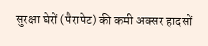सुरक्षा घेरों (पैरापेट) की कमी अक्सर हादसों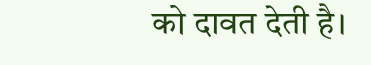को दावत देती है।